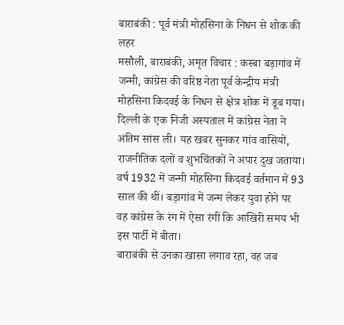बाराबंकी : पूर्व मंत्री मोहसिना के निधन से शोक की लहर
मसौली, बाराबंकी, अमृत विचार : कस्बा बड़ागांव में जन्मी, कांग्रेस की वरिष्ठ नेता पूर्व केन्द्रीय मंत्री मोहसिना किदवई के निधन से क्षेत्र शोक में डूब गया। दिल्ली के एक निजी अस्पताल में कांग्रेस नेता ने अंतिम सांस ली। यह खबर सुनकर गांव वासियों, राजनीतिक दलों व शुभचिंतकों ने अपार दुख जताया। वर्ष 1932 में जन्मी मोहसिना किदवई वर्तमान में 93 साल की थीं। बड़ागांव में जन्म लेकर युवा होने पर वह कांग्रेस के रंग में ऐसा रंगीं कि आखिरी समय भी इस पार्टी में बीता।
बाराबंकी से उनका खासा लगाव रहा, वह जब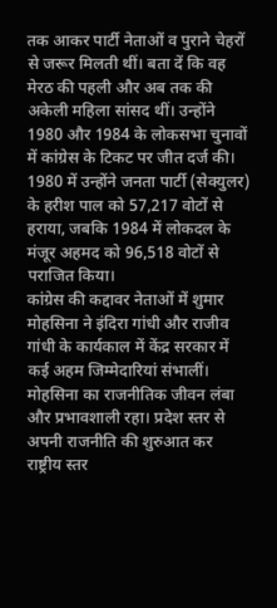तक आकर पार्टी नेताओं व पुराने चेहरों से जरूर मिलती थीं। बता दें कि वह मेरठ की पहली और अब तक की अकेली महिला सांसद थीं। उन्होंने 1980 और 1984 के लोकसभा चुनावों में कांग्रेस के टिकट पर जीत दर्ज की। 1980 में उन्होंने जनता पार्टी (सेक्युलर) के हरीश पाल को 57,217 वोटों से हराया, जबकि 1984 में लोकदल के मंजूर अहमद को 96,518 वोटों से पराजित किया।
कांग्रेस की कद्दावर नेताओं में शुमार मोहसिना ने इंदिरा गांधी और राजीव गांधी के कार्यकाल में केंद्र सरकार में कई अहम जिम्मेदारियां संभालीं। मोहसिना का राजनीतिक जीवन लंबा और प्रभावशाली रहा। प्रदेश स्तर से अपनी राजनीति की शुरुआत कर राष्ट्रीय स्तर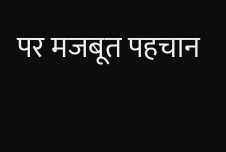पर मजबूत पहचान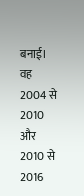बनाई। वह 2004 से 2010 और 2010 से 2016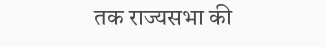तक राज्यसभा की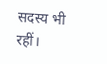सदस्य भी रहीं।